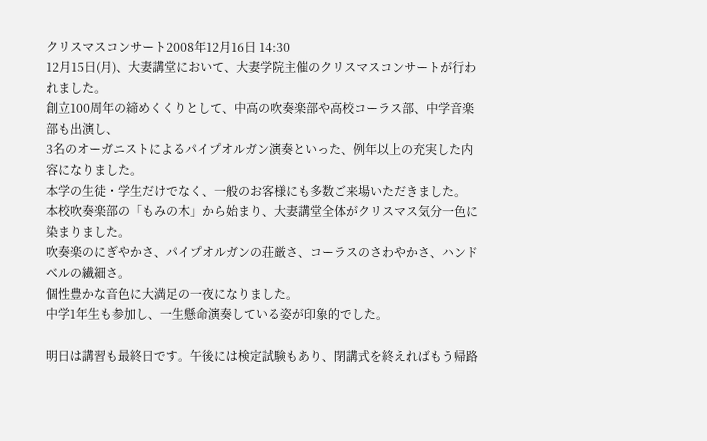クリスマスコンサート2008年12月16日 14:30
12月15日(月)、大妻講堂において、大妻学院主催のクリスマスコンサートが行われました。
創立100周年の締めくくりとして、中高の吹奏楽部や高校コーラス部、中学音楽部も出演し、
3名のオーガニストによるパイプオルガン演奏といった、例年以上の充実した内容になりました。
本学の生徒・学生だけでなく、一般のお客様にも多数ご来場いただきました。
本校吹奏楽部の「もみの木」から始まり、大妻講堂全体がクリスマス気分一色に染まりました。
吹奏楽のにぎやかさ、パイプオルガンの荘厳さ、コーラスのさわやかさ、ハンドベルの繊細さ。
個性豊かな音色に大満足の一夜になりました。
中学1年生も参加し、一生懸命演奏している姿が印象的でした。

明日は講習も最終日です。午後には検定試験もあり、閉講式を終えればもう帰路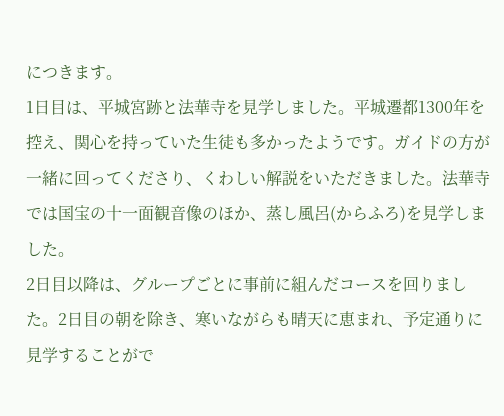につきます。
1日目は、平城宮跡と法華寺を見学しました。平城遷都1300年を控え、関心を持っていた生徒も多かったようです。ガイドの方が一緒に回ってくださり、くわしい解説をいただきました。法華寺では国宝の十一面観音像のほか、蒸し風呂(からふろ)を見学しました。
2日目以降は、グループごとに事前に組んだコースを回りました。2日目の朝を除き、寒いながらも晴天に恵まれ、予定通りに見学することがで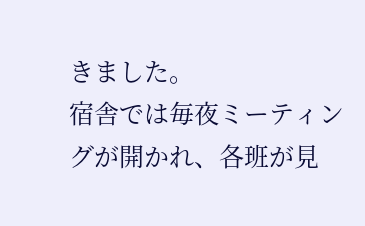きました。
宿舎では毎夜ミーティングが開かれ、各班が見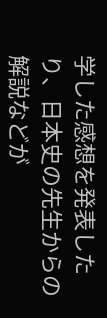学した感想を発表したり、日本史の先生からの解説などが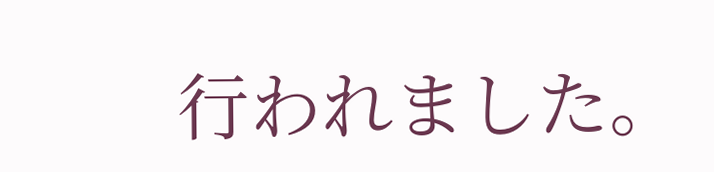行われました。